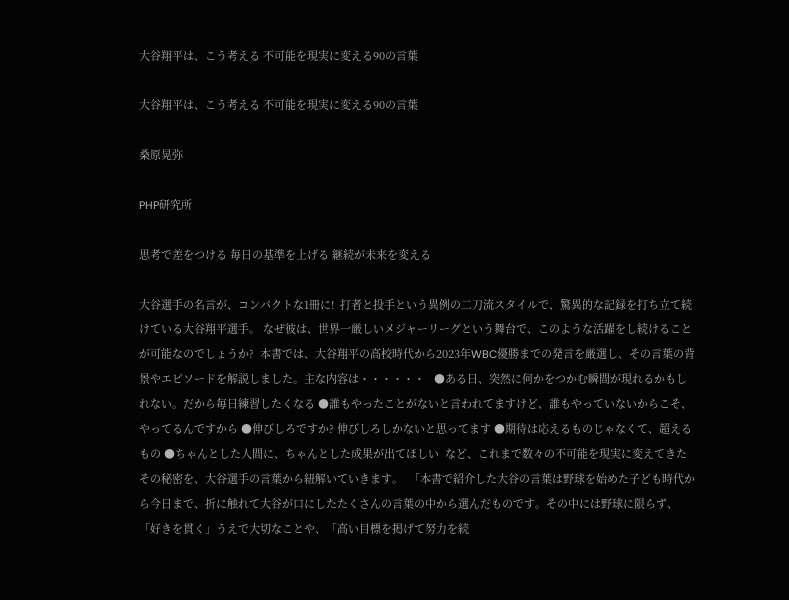大谷翔平は、こう考える 不可能を現実に変える90の言葉

大谷翔平は、こう考える 不可能を現実に変える90の言葉

桑原晃弥

PHP研究所

思考で差をつける 毎日の基準を上げる 継続が未来を変える

大谷選手の名言が、コンパクトな1冊に!  打者と投手という異例の二刀流スタイルで、驚異的な記録を打ち立て続けている大谷翔平選手。 なぜ彼は、世界一厳しいメジャーリーグという舞台で、このような活躍をし続けることが可能なのでしょうか?  本書では、大谷翔平の高校時代から2023年WBC優勝までの発言を厳選し、その言葉の背景やエピソードを解説しました。主な内容は・・・・・・   ●ある日、突然に何かをつかむ瞬間が現れるかもしれない。だから毎日練習したくなる ●誰もやったことがないと言われてますけど、誰もやっていないからこそ、やってるんですから ●伸びしろですか? 伸びしろしかないと思ってます ●期待は応えるものじゃなくて、超えるもの ●ちゃんとした人間に、ちゃんとした成果が出てほしい  など、これまで数々の不可能を現実に変えてきたその秘密を、大谷選手の言葉から紐解いていきます。  「本書で紹介した大谷の言葉は野球を始めた子ども時代から今日まで、折に触れて大谷が口にしたたくさんの言葉の中から選んだものです。その中には野球に限らず、「好きを貫く」うえで大切なことや、「高い目標を掲げて努力を続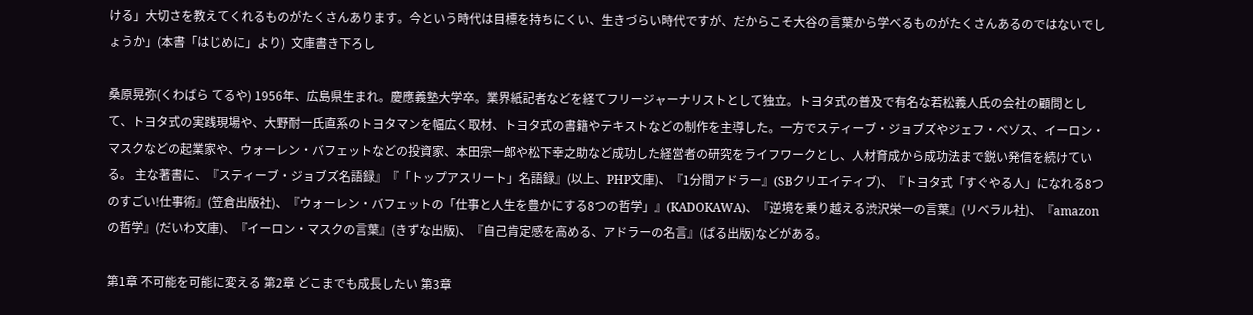ける」大切さを教えてくれるものがたくさんあります。今という時代は目標を持ちにくい、生きづらい時代ですが、だからこそ大谷の言葉から学べるものがたくさんあるのではないでしょうか」(本書「はじめに」より)  文庫書き下ろし

桑原晃弥(くわばら てるや) 1956年、広島県生まれ。慶應義塾大学卒。業界紙記者などを経てフリージャーナリストとして独立。トヨタ式の普及で有名な若松義人氏の会社の顧問として、トヨタ式の実践現場や、大野耐一氏直系のトヨタマンを幅広く取材、トヨタ式の書籍やテキストなどの制作を主導した。一方でスティーブ・ジョブズやジェフ・ベゾス、イーロン・マスクなどの起業家や、ウォーレン・バフェットなどの投資家、本田宗一郎や松下幸之助など成功した経営者の研究をライフワークとし、人材育成から成功法まで鋭い発信を続けている。 主な著書に、『スティーブ・ジョブズ名語録』『「トップアスリート」名語録』(以上、PHP文庫)、『1分間アドラー』(SBクリエイティブ)、『トヨタ式「すぐやる人」になれる8つのすごい!仕事術』(笠倉出版社)、『ウォーレン・バフェットの「仕事と人生を豊かにする8つの哲学」』(KADOKAWA)、『逆境を乗り越える渋沢栄一の言葉』(リベラル社)、『amazonの哲学』(だいわ文庫)、『イーロン・マスクの言葉』(きずな出版)、『自己肯定感を高める、アドラーの名言』(ぱる出版)などがある。

第1章 不可能を可能に変える 第2章 どこまでも成長したい 第3章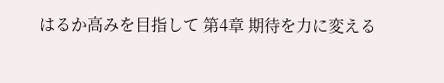はるか高みを目指して 第4章 期待を力に変える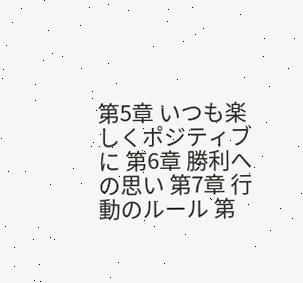第5章 いつも楽しくポジティブに 第6章 勝利への思い 第7章 行動のルール 第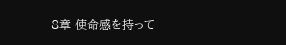8章 使命感を持って